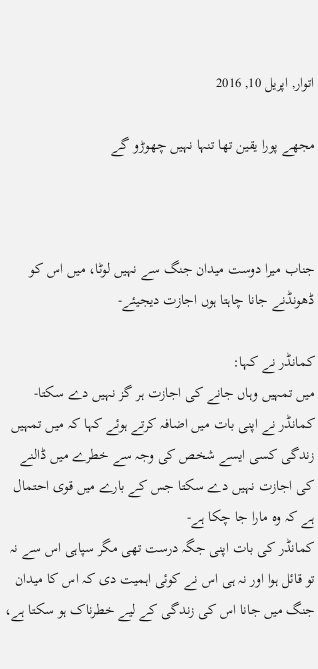اتوار, اپریل 10, 2016

مجھے پورا یقین تھا تنہا نہیں چھوڑو گے



جناب میرا دوست میدان جنگ سے نہیں لوٹا، میں اس کو ڈھونڈنے جانا چاہتا ہوں اجازت دیجیئے-

کمانڈر نے کہا:
میں تمہیں وہاں جانے کی اجازت ہر گز نہیں دے سکتا-
کمانڈر نے اپنی بات میں اضافہ کرتے ہوئے کہا کہ میں تمہیں زندگی کسی ایسے شخص کی وجہ سے خطرے میں ڈالنے کی اجازت نہیں دے سکتا جس کے بارے میں قوی احتمال ہے کہ وہ مارا جا چکا ہے-
کمانڈر کی بات اپنی جگہ درست تھی مگر سپاہی اس سے نہ تو قائل ہوا اور نہ ہی اس نے کوئی اہمیت دی کہ اس کا میدان جنگ میں جانا اس کی زندگی کے لیے خطرناک ہو سکتا ہے،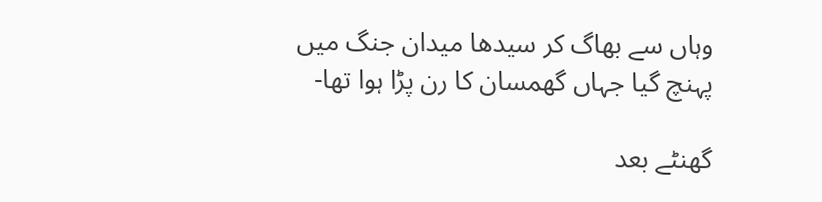وہاں سے بھاگ کر سیدھا میدان جنگ میں پہنچ گیا جہاں گھمسان کا رن پڑا ہوا تھا-

گھنٹے بعد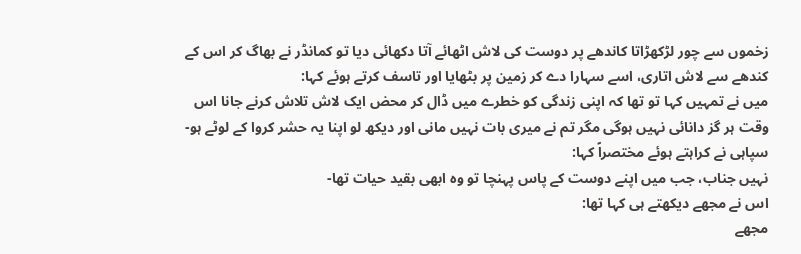زخموں سے چور لڑکھڑاتا کاندھے پر دوست کی لاش اٹھائے آتا دکھائی دیا تو کمانڈر نے بھاگ کر اس کے کندھے سے لاش اتاری، اسے سہارا دے کر زمین پر بٹھایا اور تاسف کرتے ہوئے کہا:
میں نے تمہیں کہا تو تھا کہ اپنی زندگی کو خطرے میں ڈال کر محض ایک لاش تلاش کرنے جانا اس وقت ہر گز دانائی نہیں ہوگی مگر تم نے میری بات نہیں مانی اور دیکھ لو اپنا یہ حشر کروا کے لوٹے ہو- سپاہی نے کراہتے ہوئے مختصراً کہا:
نہیں جناب، جب میں اپنے دوست کے پاس پہنچا تو وہ ابھی بقید حیات تھا-
اس نے مجھے دیکھتے ہی کہا تھا:
مجھے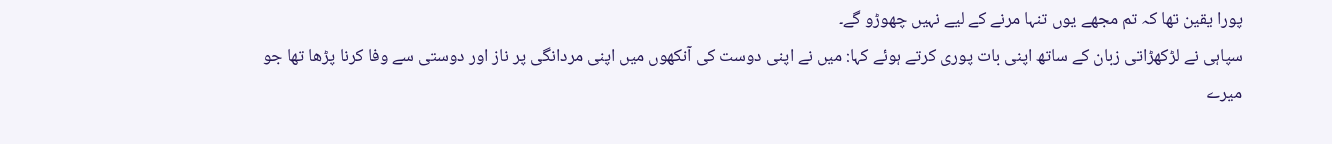پورا یقین تھا کہ تم مجھے یوں تنہا مرنے کے لیے نہیں چھوڑو گے۔
سپاہی نے لڑکھڑاتی زبان کے ساتھ اپنی بات پوری کرتے ہوئے کہا: میں نے اپنی دوست کی آنکھوں میں اپنی مردانگی پر ناز اور دوستی سے وفا کرنا پڑھا تھا جو میرے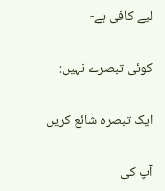لیے کافی ہے-

کوئی تبصرے نہیں:

ایک تبصرہ شائع کریں

آپ کی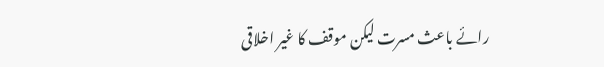رائے باعث مسرت لیکن موقف کا غیر اخلاقی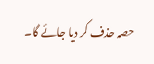حصہ حذف کر دیا جائے گا۔